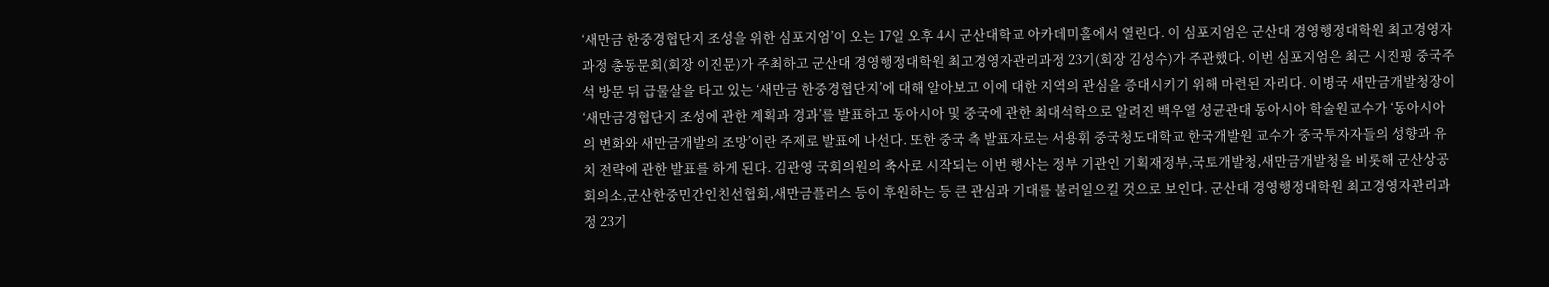‘새만금 한중경협단지 조성을 위한 심포지엄’이 오는 17일 오후 4시 군산대학교 아카데미홀에서 열린다. 이 심포지엄은 군산대 경영행정대학원 최고경영자과정 총동문회(회장 이진문)가 주최하고 군산대 경영행정대학원 최고경영자관리과정 23기(회장 김성수)가 주관했다. 이번 심포지엄은 최근 시진핑 중국주석 방문 뒤 급물살을 타고 있는 ‘새만금 한중경협단지’에 대해 알아보고 이에 대한 지역의 관심을 증대시키기 위해 마련된 자리다. 이병국 새만금개발청장이 ‘새만금경협단지 조성에 관한 계획과 경과’를 발표하고 동아시아 및 중국에 관한 최대석학으로 알려진 백우열 성균관대 동아시아 학술원교수가 ‘동아시아의 변화와 새만금개발의 조망’이란 주제로 발표에 나선다. 또한 중국 측 발표자로는 서용휘 중국청도대학교 한국개발원 교수가 중국투자자들의 성향과 유치 전략에 관한 발표를 하게 된다. 김관영 국회의원의 축사로 시작되는 이번 행사는 정부 기관인 기획재정부,국토개발청,새만금개발청을 비롯해 군산상공회의소,군산한중민간인친선협회,새만금플러스 등이 후원하는 등 큰 관심과 기대를 불러일으킬 것으로 보인다. 군산대 경영행정대학원 최고경영자관리과정 23기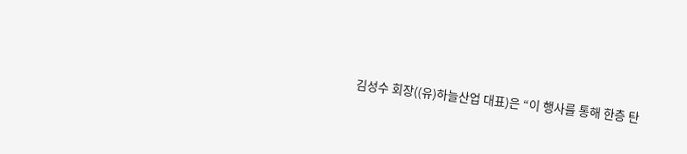김성수 회장((유)하늘산업 대표)은 “이 행사를 통해 한층 탄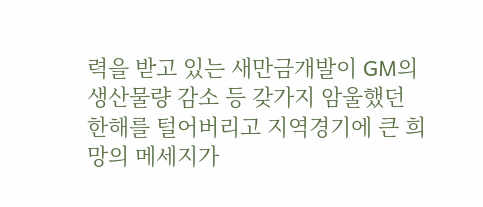력을 받고 있는 새만금개발이 GM의 생산물량 감소 등 갖가지 암울했던 한해를 털어버리고 지역경기에 큰 희망의 메세지가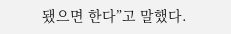됐으면 한다”고 말했다.